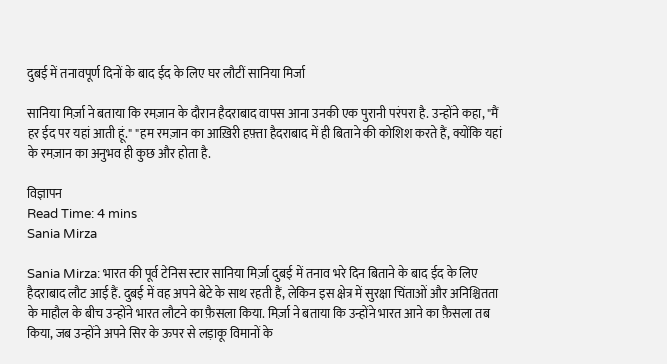दुबई में तनावपूर्ण दिनों के बाद ईद के लिए घर लौटीं सानिया मिर्जा

सानिया मिर्ज़ा ने बताया कि रमज़ान के दौरान हैदराबाद वापस आना उनकी एक पुरानी परंपरा है. उन्होंने कहा, "मैं हर ईद पर यहां आती हूं." "हम रमज़ान का आख़िरी हफ़्ता हैदराबाद में ही बिताने की कोशिश करते हैं, क्योंकि यहां के रमज़ान का अनुभव ही कुछ और होता है.

विज्ञापन
Read Time: 4 mins
Sania Mirza

Sania Mirza: भारत की पूर्व टेनिस स्टार सानिया मिर्ज़ा दुबई में तनाव भरे दिन बिताने के बाद ईद के लिए हैदराबाद लौट आई हैं. दुबई में वह अपने बेटे के साथ रहती हैं, लेकिन इस क्षेत्र में सुरक्षा चिंताओं और अनिश्चितता के माहौल के बीच उन्होंने भारत लौटने का फ़ैसला किया. मिर्ज़ा ने बताया कि उन्होंने भारत आने का फ़ैसला तब किया, जब उन्होंने अपने सिर के ऊपर से लड़ाकू विमानों के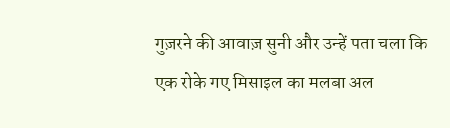गुज़रने की आवाज़ सुनी और उन्हें पता चला कि एक रोके गए मिसाइल का मलबा अल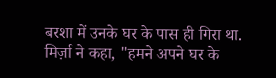बरशा में उनके घर के पास ही गिरा था. मिर्ज़ा ने कहा, "हमने अपने घर के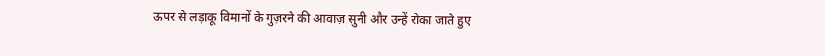ऊपर से लड़ाकू विमानों के गुज़रने की आवाज़ सुनी और उन्हें रोका जाते हुए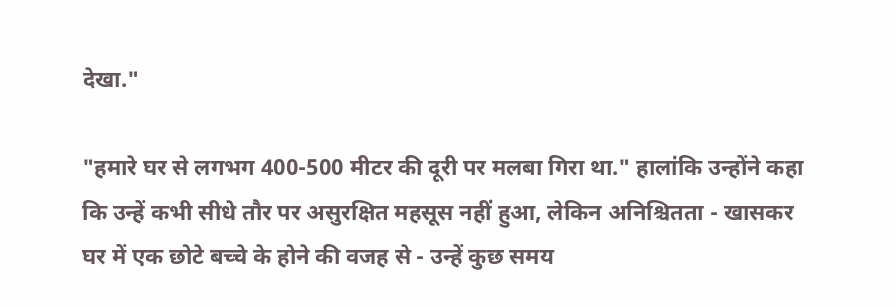देखा."

"हमारे घर से लगभग 400-500 मीटर की दूरी पर मलबा गिरा था." हालांकि उन्होंने कहा कि उन्हें कभी सीधे तौर पर असुरक्षित महसूस नहीं हुआ, लेकिन अनिश्चितता - खासकर घर में एक छोटे बच्चे के होने की वजह से - उन्हें कुछ समय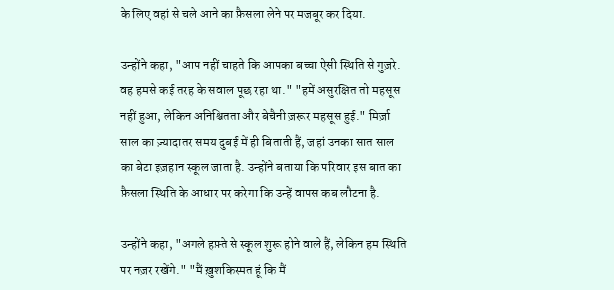के लिए वहां से चले आने का फ़ैसला लेने पर मजबूर कर दिया.

उन्होंने कहा, "आप नहीं चाहते कि आपका बच्चा ऐसी स्थिति से गुज़रे. वह हमसे कई तरह के सवाल पूछ रहा था." "हमें असुरक्षित तो महसूस नहीं हुआ, लेकिन अनिश्चितता और बेचैनी ज़रूर महसूस हुई." मिर्ज़ा साल का ज़्यादातर समय दुबई में ही बिताती हैं, जहां उनका सात साल का बेटा इज़हान स्कूल जाता है. उन्होंने बताया कि परिवार इस बात का फ़ैसला स्थिति के आधार पर करेगा कि उन्हें वापस कब लौटना है.

उन्होंने कहा, "अगले हफ़्ते से स्कूल शुरू होने वाले हैं, लेकिन हम स्थिति पर नज़र रखेंगे." "मैं ख़ुशकिस्मत हूं कि मैं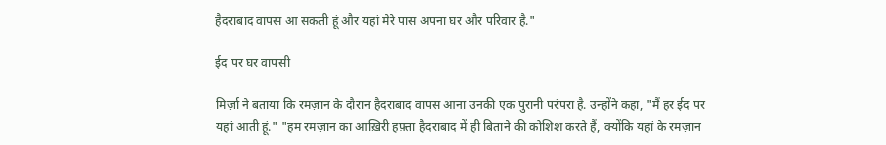हैदराबाद वापस आ सकती हूं और यहां मेरे पास अपना घर और परिवार है."

ईद पर घर वापसी

मिर्ज़ा ने बताया कि रमज़ान के दौरान हैदराबाद वापस आना उनकी एक पुरानी परंपरा है. उन्होंने कहा, "मैं हर ईद पर यहां आती हूं." "हम रमज़ान का आख़िरी हफ़्ता हैदराबाद में ही बिताने की कोशिश करते हैं, क्योंकि यहां के रमज़ान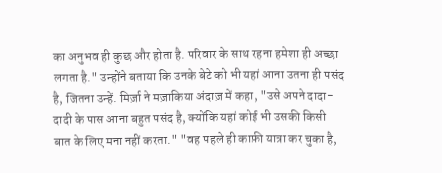का अनुभव ही कुछ और होता है. परिवार के साथ रहना हमेशा ही अच्छा लगता है." उन्होंने बताया कि उनके बेटे को भी यहां आना उतना ही पसंद है, जितना उन्हें. मिर्ज़ा ने मज़ाकिया अंदाज़ में कहा, "उसे अपने दादा-दादी के पास आना बहुत पसंद है, क्योंकि यहां कोई भी उसकी किसी बात के लिए मना नहीं करता." "वह पहले ही काफ़ी यात्रा कर चुका है,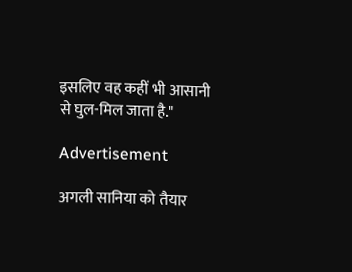इसलिए वह कहीं भी आसानी से घुल-मिल जाता है."

Advertisement

अगली सानिया को तैयार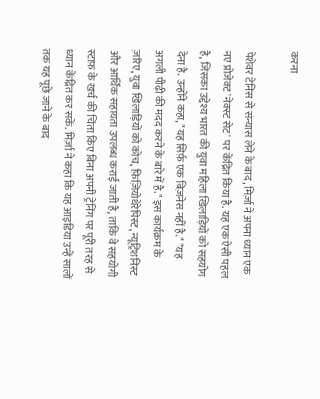करना

पेशेवर टेनिस से संन्यास लेने के बाद, मिर्ज़ा ने अपना ध्यान एक नए प्रोजेक्ट 'नेक्स्ट सेट' पर केंद्रित किया है. यह एक ऐसी पहल है, जिसका उद्देश्य भारत की युवा महिला खिलाड़ियों को सहयोग देना है. उन्होंने कहा, "यह सिर्फ़ एक बिज़नेस नहीं है." "यह अगली पीढ़ी की मदद करने के बारे में है." इस कार्यक्रम के ज़रिए, युवा खिलाड़ियों को कोच, फ़िज़ियोथेरेपिस्ट, न्यूट्रिशनिस्ट और आर्थिक सहायता उपलब्ध कराई जाती है, ताकि वे सहयोगी स्टाफ़ के खर्च की चिंता किए बिना अपनी ट्रेनिंग पर पूरी तरह से ध्यान केंद्रित कर सकें. मिर्ज़ा ने कहा कि यह आइडिया उन्हें सालों तक यह पूछे जाने के बाद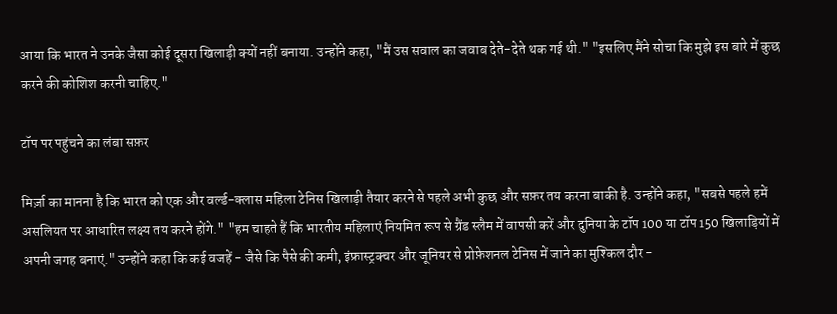आया कि भारत ने उनके जैसा कोई दूसरा खिलाड़ी क्यों नहीं बनाया. उन्होंने कहा, "मैं उस सवाल का जवाब देते-देते थक गई थी." "इसलिए मैंने सोचा कि मुझे इस बारे में कुछ करने की कोशिश करनी चाहिए."

टॉप पर पहुंचने का लंबा सफ़र

मिर्ज़ा का मानना है कि भारत को एक और वर्ल्ड-क्लास महिला टेनिस खिलाड़ी तैयार करने से पहले अभी कुछ और सफ़र तय करना बाकी है. उन्होंने कहा, "सबसे पहले हमें असलियत पर आधारित लक्ष्य तय करने होंगे." "हम चाहते हैं कि भारतीय महिलाएं नियमित रूप से ग्रैंड स्लैम में वापसी करें और दुनिया के टॉप 100 या टॉप 150 खिलाड़ियों में अपनी जगह बनाएं." उन्होंने कहा कि कई वजहें - जैसे कि पैसे की कमी, इंफ्रास्ट्रक्चर और जूनियर से प्रोफ़ेशनल टेनिस में जाने का मुश्किल दौर -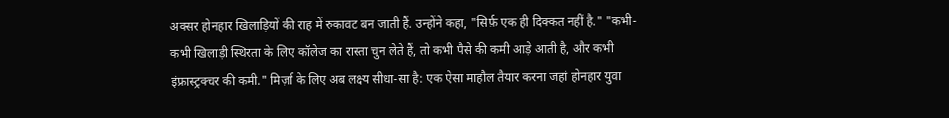अक्सर होनहार खिलाड़ियों की राह में रुकावट बन जाती हैं. उन्होंने कहा, "सिर्फ़ एक ही दिक्कत नहीं है." "कभी-कभी खिलाड़ी स्थिरता के लिए कॉलेज का रास्ता चुन लेते हैं, तो कभी पैसे की कमी आड़े आती है, और कभी इंफ्रास्ट्रक्चर की कमी." मिर्ज़ा के लिए अब लक्ष्य सीधा-सा है: एक ऐसा माहौल तैयार करना जहां होनहार युवा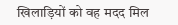खिलाड़ियों को वह मदद मिल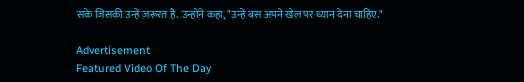सके जिसकी उन्हें ज़रूरत है. उन्होंने कहा, "उन्हें बस अपने खेल पर ध्यान देना चाहिए."

Advertisement
Featured Video Of The Day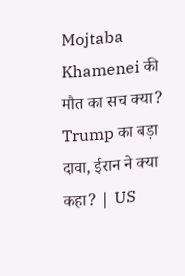Mojtaba Khamenei की मौत का सच क्या? Trump का बड़ा दावा, ईरान ने क्या कहा? | US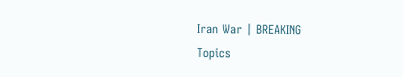Iran War | BREAKING
Topics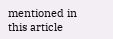mentioned in this article